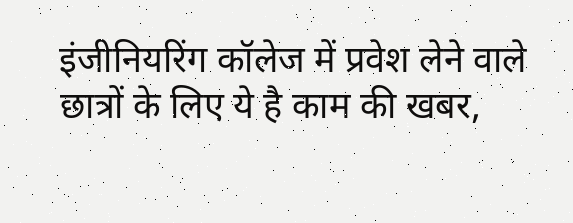इंजीनियरिंग कॉलेज में प्रवेश लेने वाले छात्रों के लिए ये है काम की खबर,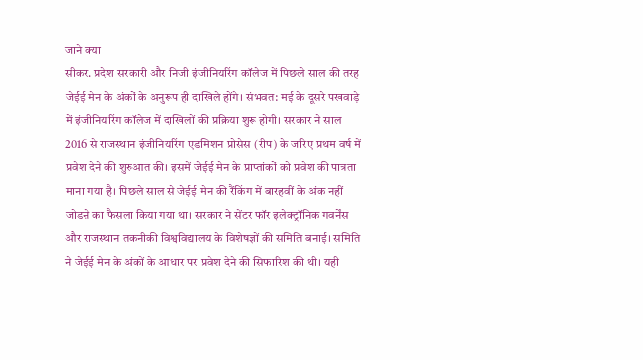जाने क्या
सीकर. प्रदेश सरकारी और निजी इंजीनियरिंग कॉलेज में पिछले साल की तरह जेईई मेन के अंकों के अनुरूप ही दाखिले होंगे। संभवत: मई के दूसरे पखवाड़े में इंजीनियरिंग कॉलेज में दाखिलों की प्रक्रिया शुरू होगी। सरकार ने साल 2016 से राजस्थान इंजीनियरिंग एडमिशन प्रोसेस (रीप) के जरिए प्रथम वर्ष में प्रवेश देने की शुरुआत की। इसमें जेईई मेन के प्राप्तांकों को प्रवेश की पात्रता माना गया है। पिछले साल से जेईई मेन की रैंकिंग में बारहवीं के अंक नहीं जोडऩे का फैसला किया गया था। सरकार ने सेंटर फॉर इलेक्ट्रॉनिक गवर्नेंस और राजस्थान तकनीकी विश्वविद्यालय के विशेषज्ञों की समिति बनाई। समिति ने जेईई मेन के अंकों के आधार पर प्रवेश देने की सिफारिश की थी। यही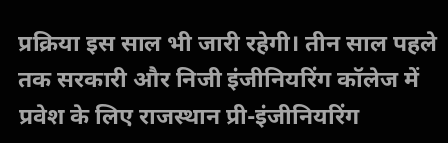प्रक्रिया इस साल भी जारी रहेगी। तीन साल पहले तक सरकारी और निजी इंजीनियरिंग कॉलेज में प्रवेश के लिए राजस्थान प्री-इंजीनियरिंग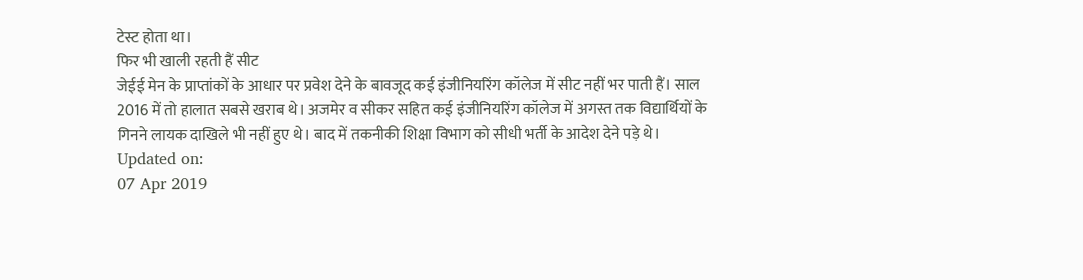टेस्ट होता था।
फिर भी खाली रहती हैं सीट
जेईई मेन के प्राप्तांकों के आधार पर प्रवेश देने के बावजूद कई इंजीनियरिंग कॉलेज में सीट नहीं भर पाती हैं। साल 2016 में तो हालात सबसे खराब थे। अजमेर व सीकर सहित कई इंजीनियरिंग कॉलेज में अगस्त तक विद्यार्थियों के गिनने लायक दाखिले भी नहीं हुए थे। बाद में तकनीकी शिक्षा विभाग को सीधी भर्ती के आदेश देने पड़े थे।
Updated on:
07 Apr 2019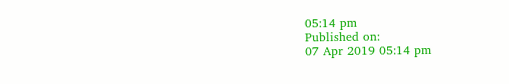05:14 pm
Published on:
07 Apr 2019 05:14 pm